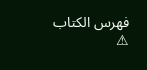فهرس الكتاب
⚠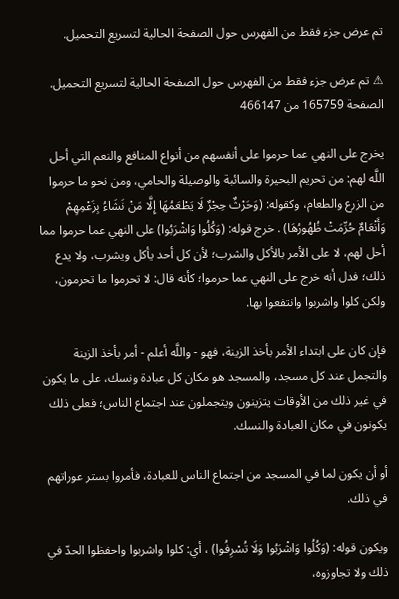تم عرض جزء فقط من الفهرس حول الصفحة الحالية لتسريع التحميل.

⚠ تم عرض جزء فقط من الفهرس حول الصفحة الحالية لتسريع التحميل.
الصفحة 165759 من 466147

يخرج على النهي عما حرموا على أنفسهم من أنواع المنافع والنعم التي أحل اللَّه لهم: من تحريم البحيرة والسائبة والوصيلة والحامي، ومن نحو ما حرموا من الزرع والطعام، وكقوله: (وَحَرْثٌ حِجْرٌ لَا يَطْعَمُهَا إِلَّا مَنْ نَشَاءُ بِزَعْمِهِمْ وَأَنْعَامٌ حُرِّمَتْ ظُهُورُهَا) . خرج قوله: (وَكُلُوا وَاشْرَبُوا) على النهي عما حرموا مما أحل لهم، لا على الأمر بالأكل والشرب؛ لأن كل أحد يأكل ويشرب، ولا يدع ذلك؛ فدل أنه خرج على النهي عما حرموا؛ كأنه قال: لا تحرموا ما تحرمون، ولكن كلوا واشربوا وانتفعوا بها.

فإن كان على ابتداء الأمر بأخذ الزينة، فهو - واللَّه أعلم - أمر بأخذ الزينة والتجمل عند كل مسجد، والمسجد هو مكان كل عبادة ونسك، على ما يكون في غير ذلك من الأوقات يتزينون ويتجملون عند اجتماع الناس؛ فعلى ذلك يكونون في مكان العبادة والنسك.

أو أن يكون لما في المسجد من اجتماع الناس للعبادة، فأمروا بستر عوراتهم في ذلك.

ويكون قوله: (وَكُلُوا وَاشْرَبُوا وَلَا تُسْرِفُوا) ، أي: كلوا واشربوا واحفظوا الحدّ في ذلك ولا تجاوزوه،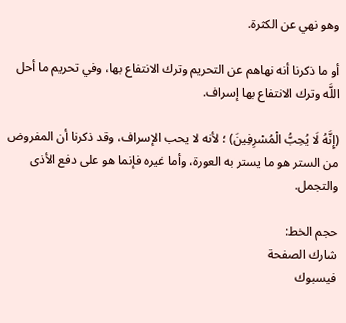وهو نهي عن الكثرة.

أو ما ذكرنا أنه نهاهم عن التحريم وترك الانتفاع بها، وفي تحريم ما أحل اللَّه وترك الانتفاع بها إسراف.

(إِنَّهُ لَا يُحِبُّ الْمُسْرِفِينَ) ؛ لأنه لا يحب الإسراف، وقد ذكرنا أن المفروض من الستر هو ما يستر به العورة، وأما غيره فإنما هو على دفع الأذى والتجمل.

حجم الخط:
شارك الصفحة
فيسبوك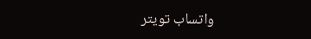واتساب تويتر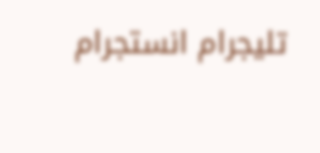تليجرام انستجرام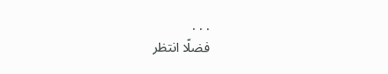. . .
فضلًا انتظر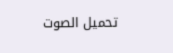تحميل الصوت